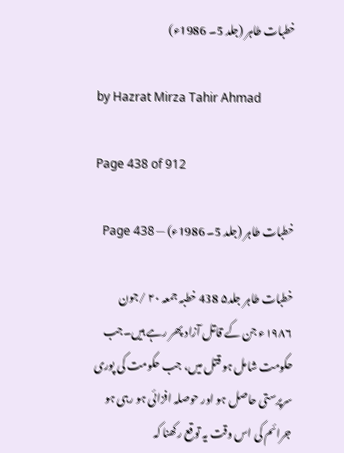خطبات طاہر (جلد 5۔ 1986ء)

by Hazrat Mirza Tahir Ahmad

Page 438 of 912

خطبات طاہر (جلد 5۔ 1986ء) — Page 438

خطبات طاہر جلد۵ 438 خطبہ جمعہ ۲۰ /جون ۱۹۸۶ء جن کے قاتل آزاد پھر رہے ہیں۔جب حکومت شامل ہو قتل میں، جب حکومت کی پوری سرپرستی حاصل ہو اور حوصلہ افزائی ہو رہی ہو جرائم کی اس وقت یہ توقع رکھنا کہ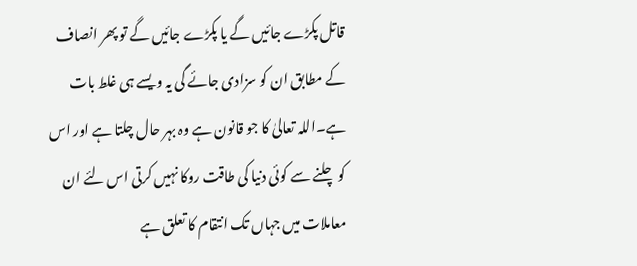قاتل پکڑے جائیں گے یا پکڑے جائیں گے تو پھر انصاف کے مطابق ان کو سزادی جائے گی یہ ویسے ہی غلط بات ہے۔اللہ تعالیٰ کا جو قانون ہے وہ بہر حال چلتا ہے اور اس کو چلنے سے کوئی دنیا کی طاقت روکا نہیں کرتی اس لئے ان معاملات میں جہاں تک انتقام کا تعلق ہے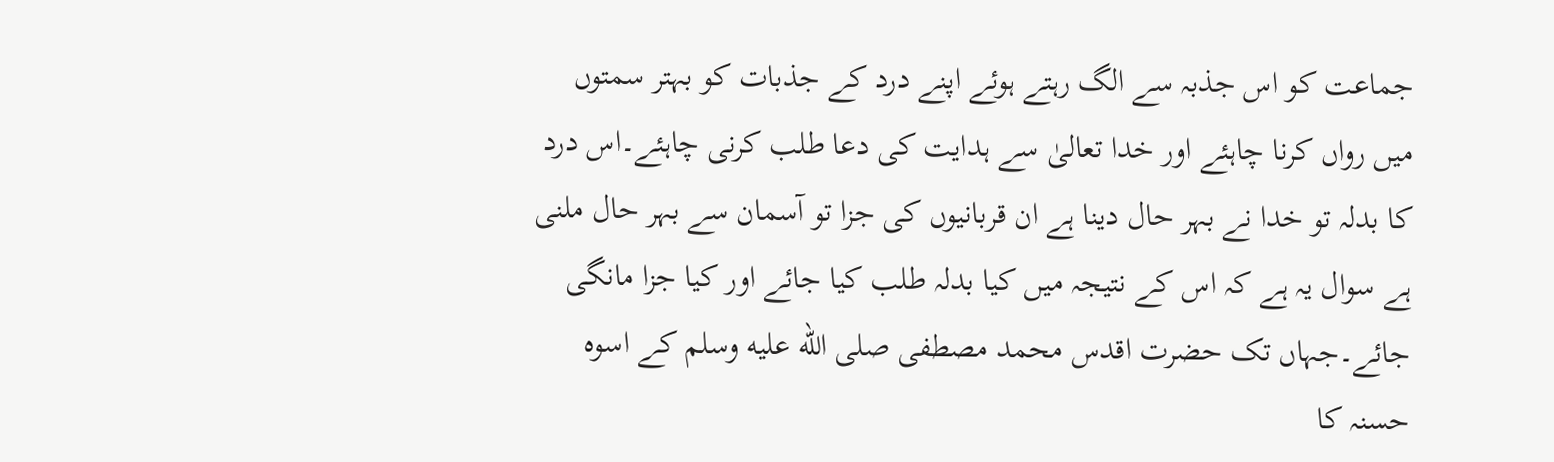جماعت کو اس جذبہ سے الگ رہتے ہوئے اپنے درد کے جذبات کو بہتر سمتوں میں رواں کرنا چاہئے اور خدا تعالیٰ سے ہدایت کی دعا طلب کرنی چاہئے۔اس درد کا بدلہ تو خدا نے بہر حال دینا ہے ان قربانیوں کی جزا تو آسمان سے بہر حال ملنی ہے سوال یہ ہے کہ اس کے نتیجہ میں کیا بدلہ طلب کیا جائے اور کیا جزا مانگی جائے۔جہاں تک حضرت اقدس محمد مصطفی صلى الله عليه وسلم کے اسوہ حسنہ کا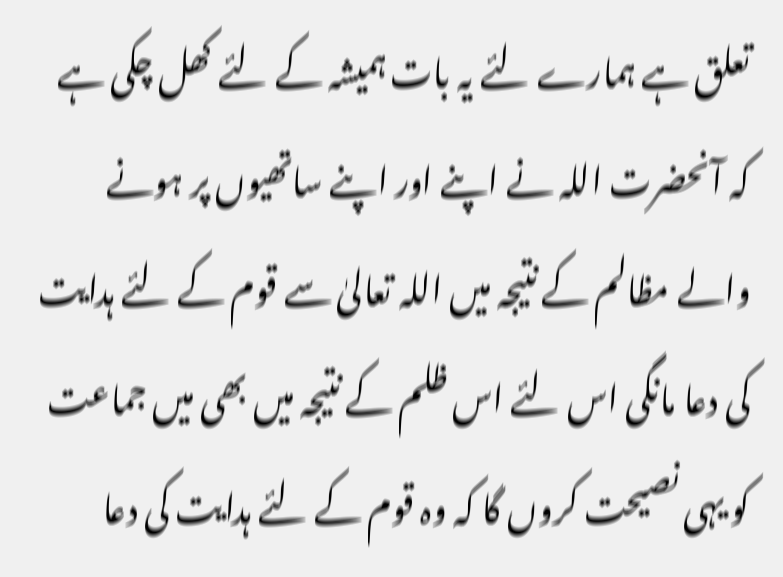تعلق ہے ہمارے لئے یہ بات ہمیشہ کے لئے کھل چکی ہے کہ آنحضرت اللہ نے اپنے اور اپنے ساتھیوں پر ہونے والے مظالم کے نتیجہ میں اللہ تعالیٰ سے قوم کے لئے ہدایت کی دعا مانگی اس لئے اس ظلم کے نتیجہ میں بھی میں جماعت کو یہی نصیحت کروں گا کہ وہ قوم کے لئے ہدایت کی دعا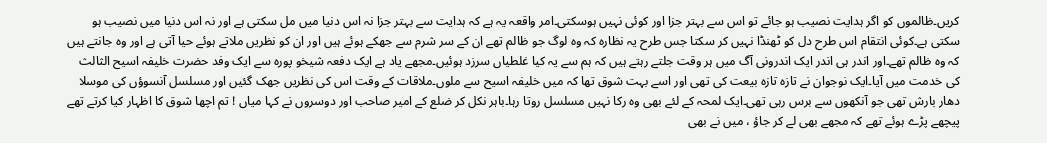کریں۔ظالموں کو اگر ہدایت نصیب ہو جائے تو اس سے بہتر جزا اور کوئی نہیں ہوسکتی۔امر واقعہ یہ ہے کہ ہدایت سے بہتر جزا نہ اس دنیا میں مل سکتی ہے اور نہ اس دنیا میں نصیب ہو سکتی ہے۔کوئی انتقام اس طرح دل کو ٹھنڈا نہیں کر سکتا جس طرح یہ نظارہ کہ وہ لوگ جو ظالم تھے ان کے سر شرم سے جھکے ہوئے ہیں اور ان کو نظریں ملاتے ہوئے حیا آتی ہے اور وہ جانتے ہیں کہ وہ ظالم تھے۔اور اندر ہی اندر ایک اندرونی آگ میں ہر وقت جلتے رہتے ہیں کہ ہم سے یہ کیا غلطیاں سرزد ہوئیں۔مجھے یاد ہے ایک دفعہ شیخو پورہ سے ایک وفد حضرت خلیفہ اسیح الثالث کی خدمت میں آیا۔ایک نوجوان نے تازہ تازہ بیعت کی تھی اور اسے بہت شوق تھا کہ میں خلیفہ اسیح سے ملوں۔ملاقات کے وقت اس کی نظریں جھک گئیں اور مسلسل آنسوؤں کی موسلا دھار بارش تھی جو آنکھوں سے برس رہی تھی۔ایک لمحہ کے لئے بھی وہ رکا نہیں مسلسل روتا رہا۔باہر نکل کر ضلع کے امیر صاحب اور دوسروں نے کہا میاں ! تم اچھا شوق کا اظہار کیا کرتے تھے پیچھے پڑے ہوئے تھے کہ مجھے بھی لے کر جاؤ ، میں نے بھی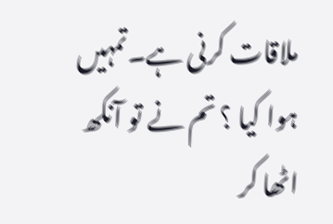ملاقات کرنی ہے۔تمہیں ہوا کیا ؟ تم نے تو آنکھ اٹھا کر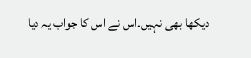دیکھا بھی نہیں۔اس نے اس کا جواب یہ دیا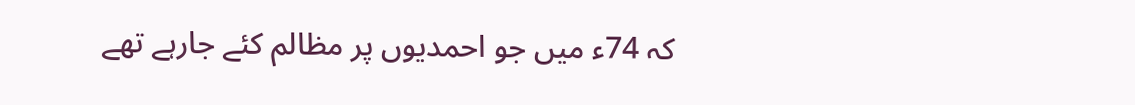کہ 74ء میں جو احمدیوں پر مظالم کئے جارہے تھے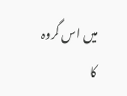میں اس گروہ کا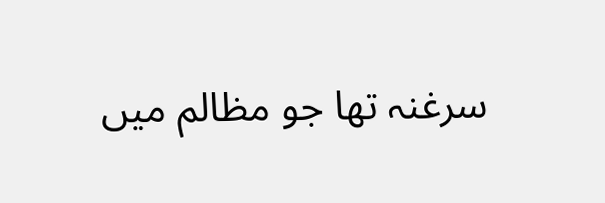سرغنہ تھا جو مظالم میں